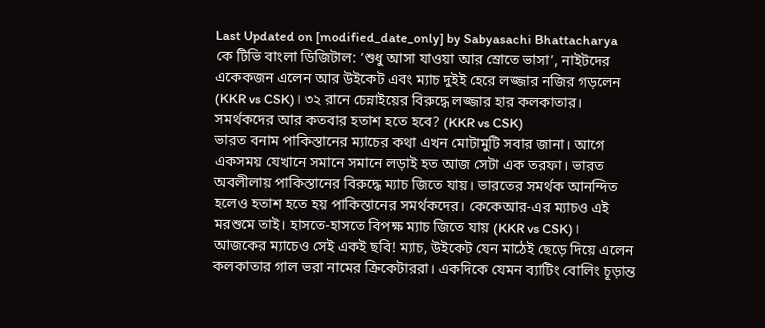Last Updated on [modified_date_only] by Sabyasachi Bhattacharya
কে টিভি বাংলা ডিজিটাল: ‘শুধু আসা যাওয়া আর স্রোতে ভাসা’, নাইটদের একেকজন এলেন আর উইকেট এবং ম্যাচ দুইই হেরে লজ্জার নজির গড়লেন (KKR vs CSK)। ৩২ রানে চেন্নাইয়ের বিরুদ্ধে লজ্জার হার কলকাতার।
সমর্থকদের আর কতবার হতাশ হতে হবে? (KKR vs CSK)
ভারত বনাম পাকিস্তানের ম্যাচের কথা এখন মোটামুটি সবার জানা। আগে একসময় যেখানে সমানে সমানে লড়াই হত আজ সেটা এক তরফা। ভারত অবলীলায় পাকিস্তানের বিরুদ্ধে ম্যাচ জিতে যায়। ভারতের সমর্থক আনন্দিত হলেও হতাশ হতে হয় পাকিস্তানের সমর্থকদের। কেকেআর-এর ম্যাচও এই মরশুমে তাই। হাসতে-হাসতে বিপক্ষ ম্যাচ জিতে যায় (KKR vs CSK)।
আজকের ম্যাচেও সেই একই ছবি! ম্যাচ, উইকেট যেন মাঠেই ছেড়ে দিয়ে এলেন কলকাতার গাল ভরা নামের ক্রিকেটাররা। একদিকে যেমন ব্যাটিং বোলিং চূড়ান্ত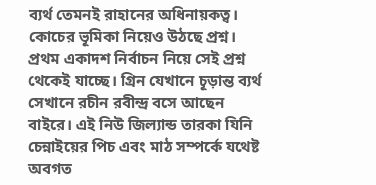ব্যর্থ তেমনই রাহানের অধিনায়কত্ব। কোচের ভূমিকা নিয়েও উঠছে প্রশ্ন।
প্রথম একাদশ নির্বাচন নিয়ে সেই প্রশ্ন থেকেই যাচ্ছে। গ্রিন যেখানে চূড়ান্ত ব্যর্থ সেখানে রচীন রবীন্দ্র বসে আছেন বাইরে। এই নিউ জিল্যান্ড তারকা যিনি চেন্নাইয়ের পিচ এবং মাঠ সম্পর্কে যথেষ্ট অবগত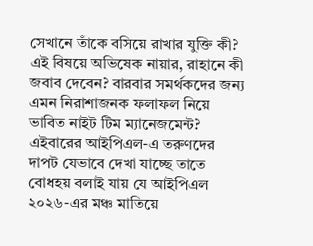সেখানে তাঁকে বসিয়ে রাখার যুক্তি কী? এই বিষয়ে অভিষেক নায়ার, রাহানে কী জবাব দেবেন? বারবার সমর্থকদের জন্য এমন নিরাশাজনক ফলাফল নিয়ে ভাবিত নাইট টিম ম্যানেজমেন্ট?
এইবারের আইপিএল-এ তরুণদের দাপট যেভাবে দেখা যাচ্ছে তাতে বোধহয় বলাই যায় যে আইপিএল ২০২৬-এর মঞ্চ মাতিয়ে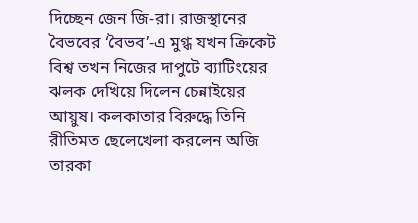দিচ্ছেন জেন জি-রা। রাজস্থানের বৈভবের ‘বৈভব’-এ মুগ্ধ যখন ক্রিকেট বিশ্ব তখন নিজের দাপুটে ব্যাটিংয়ের ঝলক দেখিয়ে দিলেন চেন্নাইয়ের আয়ুষ। কলকাতার বিরুদ্ধে তিনি রীতিমত ছেলেখেলা করলেন অজি তারকা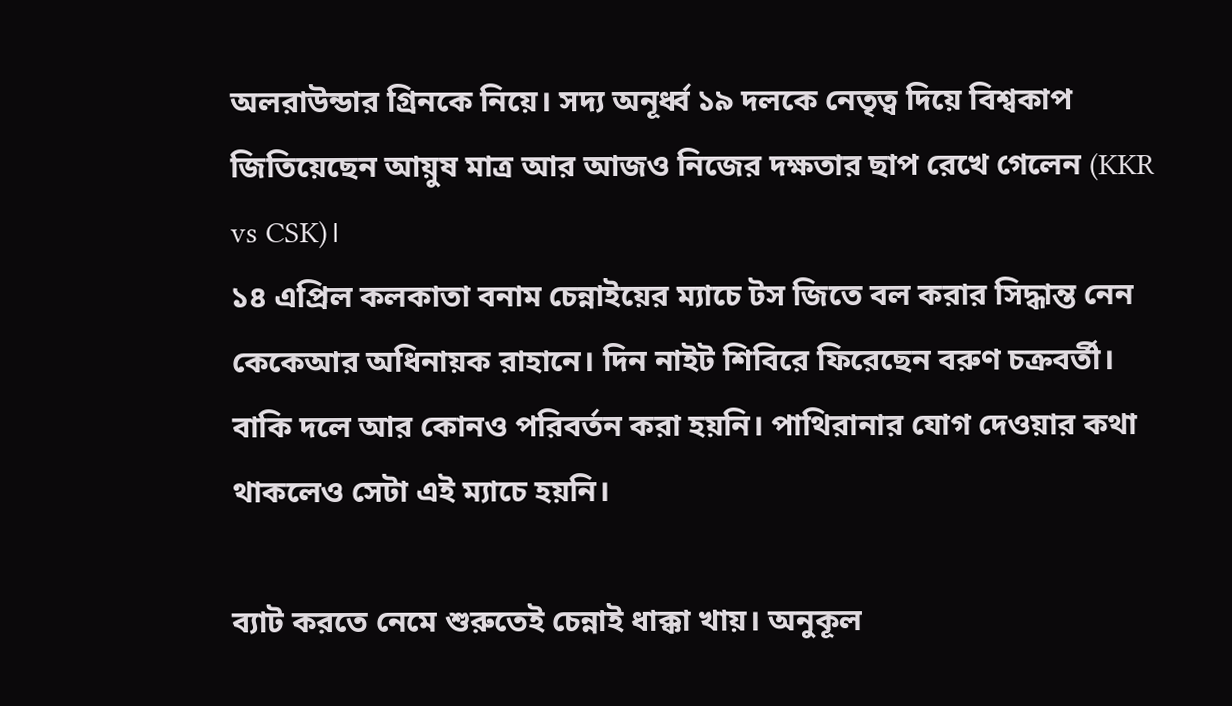অলরাউন্ডার গ্রিনকে নিয়ে। সদ্য অনূর্ধ্ব ১৯ দলকে নেতৃত্ব দিয়ে বিশ্বকাপ জিতিয়েছেন আয়ুষ মাত্র আর আজও নিজের দক্ষতার ছাপ রেখে গেলেন (KKR vs CSK)।
১৪ এপ্রিল কলকাতা বনাম চেন্নাইয়ের ম্যাচে টস জিতে বল করার সিদ্ধান্ত নেন কেকেআর অধিনায়ক রাহানে। দিন নাইট শিবিরে ফিরেছেন বরুণ চক্রবর্তী। বাকি দলে আর কোনও পরিবর্তন করা হয়নি। পাথিরানার যোগ দেওয়ার কথা থাকলেও সেটা এই ম্যাচে হয়নি।

ব্যাট করতে নেমে শুরুতেই চেন্নাই ধাক্কা খায়। অনুকূল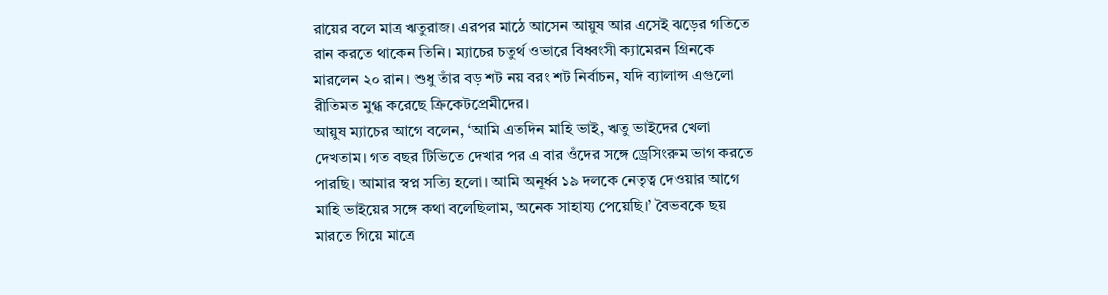রায়ের বলে মাত্র ঋতুরাজ। এরপর মাঠে আসেন আয়ুষ আর এসেই ঝড়ের গতিতে রান করতে থাকেন তিনি। ম্যাচের চতুর্থ ওভারে বিধ্বংসী ক্যামেরন গ্রিনকে মারলেন ২০ রান। শুধু তাঁর বড় শট নয় বরং শট নির্বাচন, যদি ব্যালান্স এগুলো রীতিমত মুগ্ধ করেছে ক্রিকেটপ্রেমীদের।
আয়ুষ ম্যাচের আগে বলেন, ‘আমি এতদিন মাহি ভাই, ঋতু ভাইদের খেলা দেখতাম। গত বছর টিভিতে দেখার পর এ বার ওঁদের সঙ্গে ড্রেসিংরুম ভাগ করতে পারছি। আমার স্বপ্ন সত্যি হলো। আমি অনূর্ধ্ব ১৯ দলকে নেতৃত্ব দেওয়ার আগে মাহি ভাইয়ের সঙ্গে কথা বলেছিলাম, অনেক সাহায্য পেয়েছি।’ বৈভবকে ছয় মারতে গিয়ে মাত্রে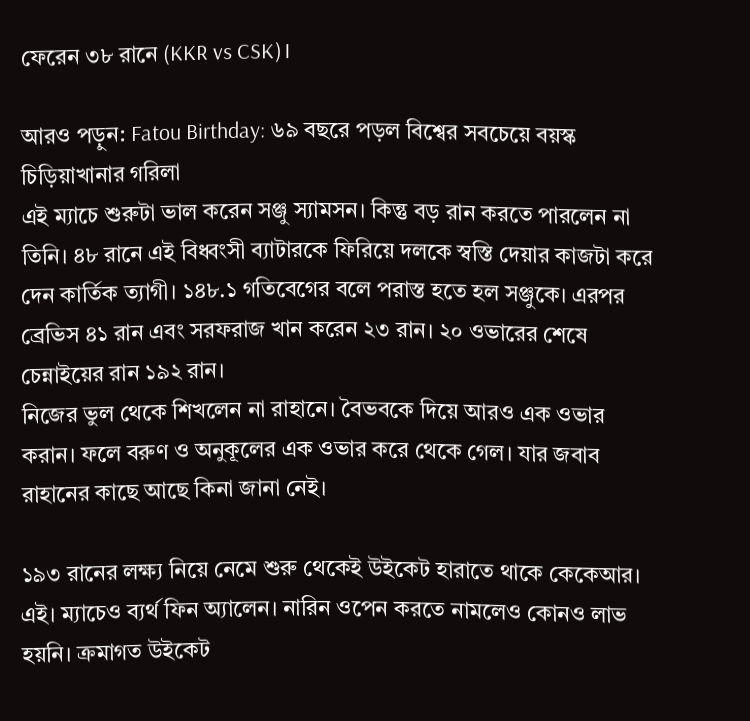ফেরেন ৩৮ রানে (KKR vs CSK)।

আরও পড়ুন: Fatou Birthday: ৬৯ বছরে পড়ল বিশ্বের সবচেয়ে বয়স্ক চিড়িয়াখানার গরিলা
এই ম্যাচে শুরুটা ভাল করেন সঞ্জু স্যামসন। কিন্তু বড় রান করতে পারলেন না তিনি। ৪৮ রানে এই বিধ্বংসী ব্যাটারকে ফিরিয়ে দলকে স্বস্তি দেয়ার কাজটা করে দেন কার্তিক ত্যাগী। ১৪৮.১ গতিবেগের বলে পরাস্ত হতে হল সঞ্জুকে। এরপর ব্রেভিস ৪১ রান এবং সরফরাজ খান করেন ২৩ রান। ২০ ওভারের শেষে চেন্নাইয়ের রান ১৯২ রান।
নিজের ভুল থেকে শিখলেন না রাহানে। বৈভবকে দিয়ে আরও এক ওভার করান। ফলে বরুণ ও অনুকূলের এক ওভার করে থেকে গেল। যার জবাব রাহানের কাছে আছে কিনা জানা নেই।

১৯৩ রানের লক্ষ্য নিয়ে নেমে শুরু থেকেই উইকেট হারাতে থাকে কেকেআর। এই। ম্যাচেও ব্যর্থ ফিন অ্যালেন। নারিন ওপেন করতে নামলেও কোনও লাভ হয়নি। ক্রমাগত উইকেট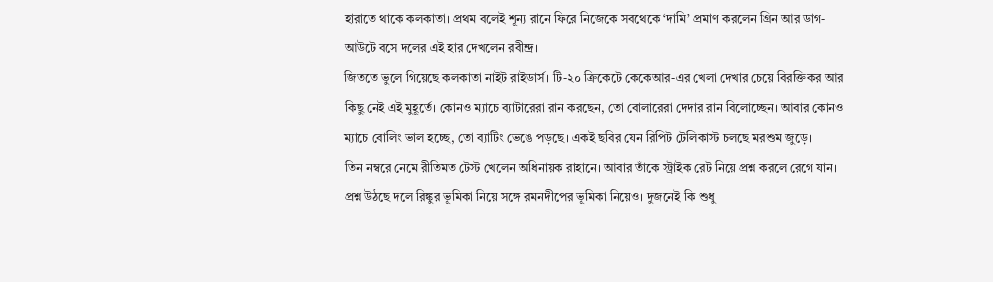হারাতে থাকে কলকাতা। প্রথম বলেই শূন্য রানে ফিরে নিজেকে সবথেকে ‘দামি’ প্রমাণ করলেন গ্রিন আর ডাগ-আউটে বসে দলের এই হার দেখলেন রবীন্দ্র।
জিততে ভুলে গিয়েছে কলকাতা নাইট রাইডার্স। টি-২০ ক্রিকেটে কেকেআর-এর খেলা দেখার চেয়ে বিরক্তিকর আর কিছু নেই এই মুহূর্তে। কোনও ম্যাচে ব্যাটারেরা রান করছেন, তো বোলারেরা দেদার রান বিলোচ্ছেন। আবার কোনও ম্যাচে বোলিং ভাল হচ্ছে, তো ব্যাটিং ভেঙে পড়ছে। একই ছবির যেন রিপিট টেলিকাস্ট চলছে মরশুম জুড়ে।
তিন নম্বরে নেমে রীতিমত টেস্ট খেলেন অধিনায়ক রাহানে। আবার তাঁকে স্ট্রাইক রেট নিয়ে প্রশ্ন করলে রেগে যান। প্রশ্ন উঠছে দলে রিঙ্কুর ভূমিকা নিয়ে সঙ্গে রমনদীপের ভূমিকা নিয়েও। দুজনেই কি শুধু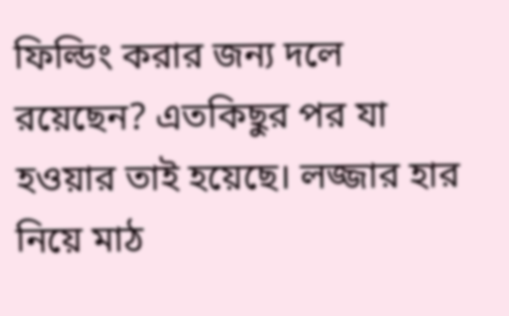ফিল্ডিং করার জন্য দলে রয়েছেন? এতকিছুর পর যা হওয়ার তাই হয়েছে। লজ্জার হার নিয়ে মাঠ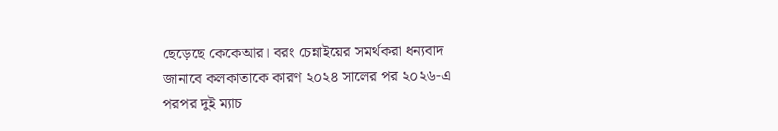ছেড়েছে কেকেআর। বরং চেন্নাইয়ের সমর্থকরা ধন্যবাদ জানাবে কলকাতাকে কারণ ২০২৪ সালের পর ২০২৬-এ পরপর দুই ম্যাচ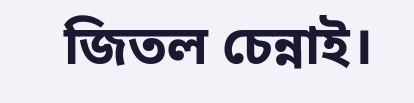জিতল চেন্নাই।